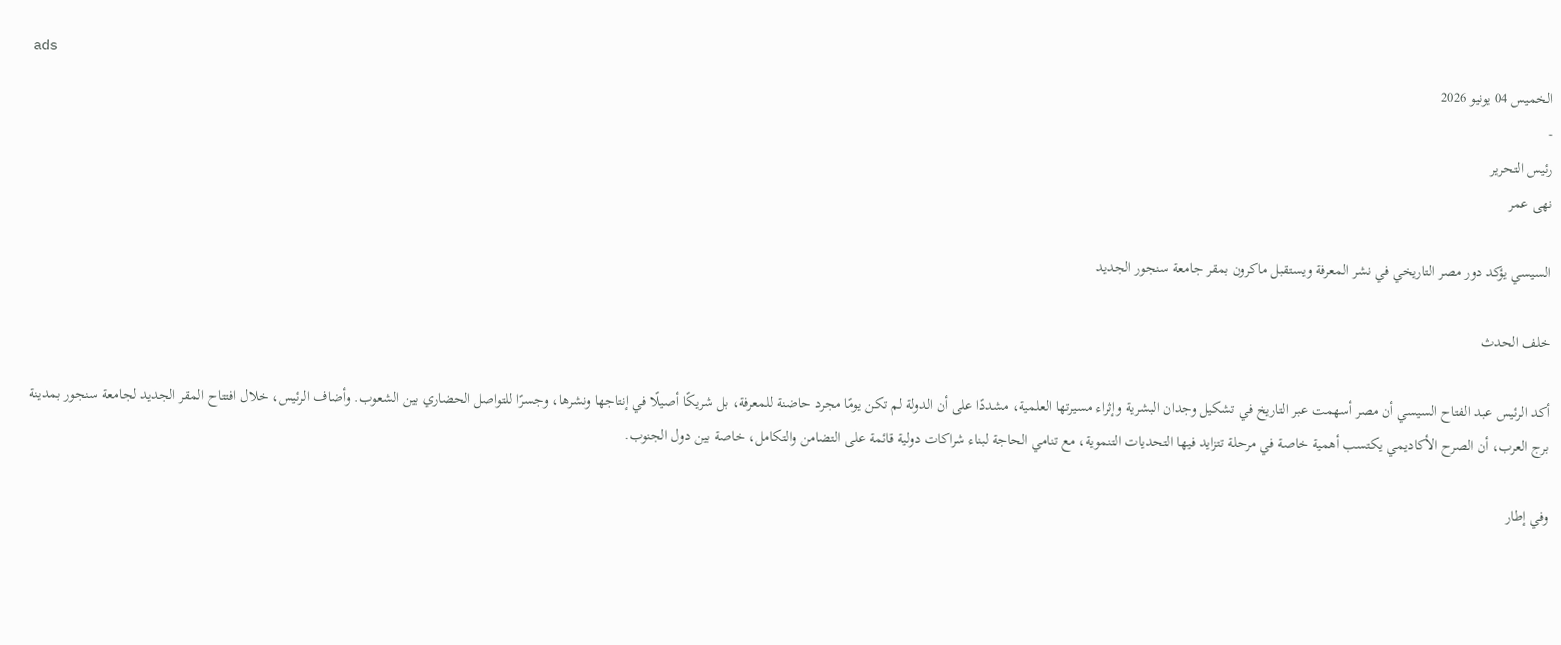ads
الخميس 04 يونيو 2026
-
رئيس التحرير
نهى عمر

السيسي يؤكد دور مصر التاريخي في نشر المعرفة ويستقبل ماكرون بمقر جامعة سنجور الجديد

خلف الحدث

أكد الرئيس عبد الفتاح السيسي أن مصر أسهمت عبر التاريخ في تشكيل وجدان البشرية وإثراء مسيرتها العلمية، مشددًا على أن الدولة لم تكن يومًا مجرد حاضنة للمعرفة، بل شريكًا أصيلًا في إنتاجها ونشرها، وجسرًا للتواصل الحضاري بين الشعوب. وأضاف الرئيس، خلال افتتاح المقر الجديد لجامعة سنجور بمدينة برج العرب، أن الصرح الأكاديمي يكتسب أهمية خاصة في مرحلة تتزايد فيها التحديات التنموية، مع تنامي الحاجة لبناء شراكات دولية قائمة على التضامن والتكامل، خاصة بين دول الجنوب.

وفي إطار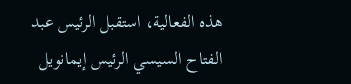هذه الفعالية، استقبل الرئيس عبد الفتاح السيسي الرئيس إيمانويل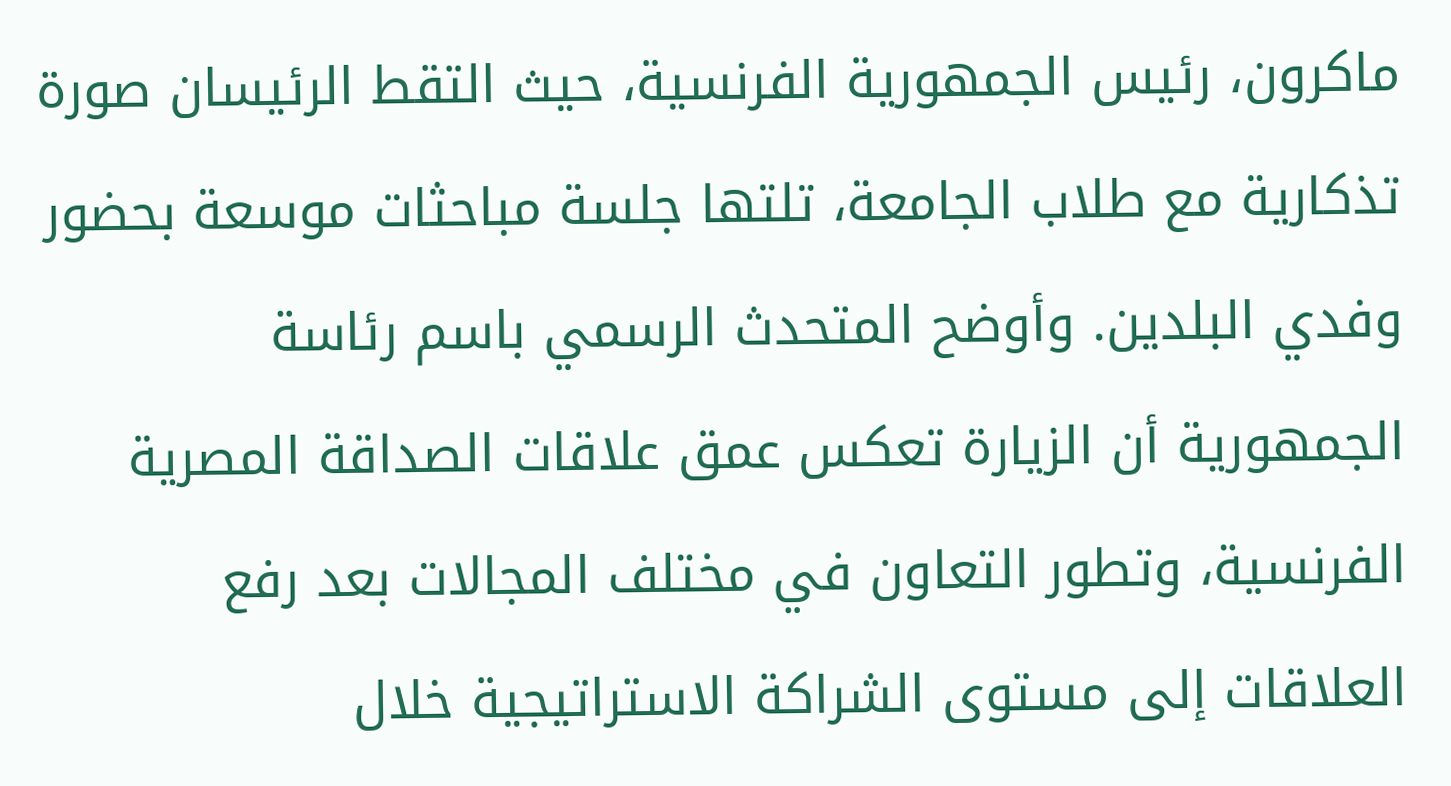ماكرون، رئيس الجمهورية الفرنسية، حيث التقط الرئيسان صورة تذكارية مع طلاب الجامعة، تلتها جلسة مباحثات موسعة بحضور وفدي البلدين. وأوضح المتحدث الرسمي باسم رئاسة الجمهورية أن الزيارة تعكس عمق علاقات الصداقة المصرية الفرنسية، وتطور التعاون في مختلف المجالات بعد رفع العلاقات إلى مستوى الشراكة الاستراتيجية خلال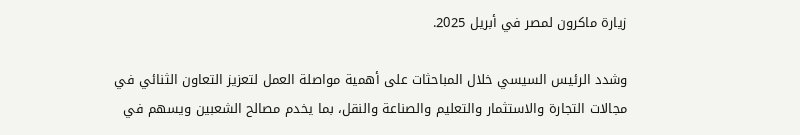زيارة ماكرون لمصر في أبريل 2025.

وشدد الرئيس السيسي خلال المباحثات على أهمية مواصلة العمل لتعزيز التعاون الثنائي في مجالات التجارة والاستثمار والتعليم والصناعة والنقل، بما يخدم مصالح الشعبين ويسهم في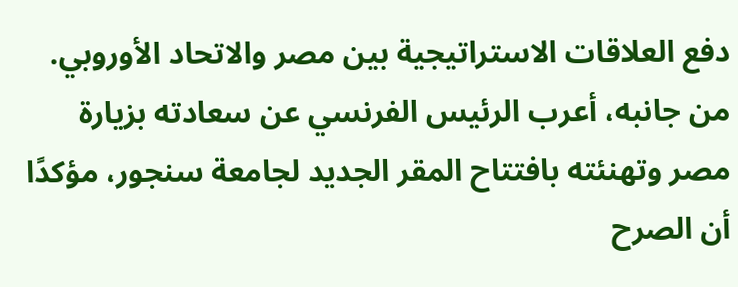دفع العلاقات الاستراتيجية بين مصر والاتحاد الأوروبي. من جانبه، أعرب الرئيس الفرنسي عن سعادته بزيارة مصر وتهنئته بافتتاح المقر الجديد لجامعة سنجور، مؤكدًا أن الصرح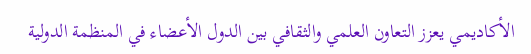الأكاديمي يعزز التعاون العلمي والثقافي بين الدول الأعضاء في المنظمة الدولية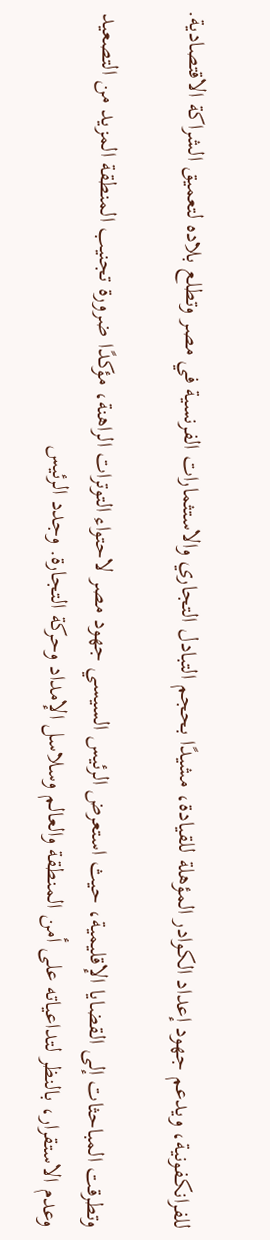للفرانكفونية، ويدعم جهود إعداد الكوادر المؤهلة للقيادة، مشيدًا بحجم التبادل التجاري والاستثمارات الفرنسية في مصر وتطلع بلاده لتعميق الشراكة الاقتصادية.

وتطرقت المباحثات إلى القضايا الإقليمية، حيث استعرض الرئيس السيسي جهود مصر لاحتواء التوترات الراهنة، مؤكدًا ضرورة تجنيب المنطقة المزيد من التصعيد وعدم الاستقرار، بالنظر لتداعياته على أمن المنطقة والعالم وسلاسل الإمداد وحركة التجارة. وجدد الرئيس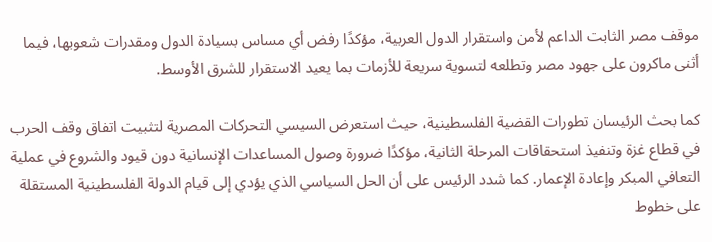موقف مصر الثابت الداعم لأمن واستقرار الدول العربية، مؤكدًا رفض أي مساس بسيادة الدول ومقدرات شعوبها، فيما أثنى ماكرون على جهود مصر وتطلعه لتسوية سريعة للأزمات بما يعيد الاستقرار للشرق الأوسط.

كما بحث الرئيسان تطورات القضية الفلسطينية، حيث استعرض السيسي التحركات المصرية لتثبيت اتفاق وقف الحرب في قطاع غزة وتنفيذ استحقاقات المرحلة الثانية، مؤكدًا ضرورة وصول المساعدات الإنسانية دون قيود والشروع في عملية التعافي المبكر وإعادة الإعمار. كما شدد الرئيس على أن الحل السياسي الذي يؤدي إلى قيام الدولة الفلسطينية المستقلة على خطوط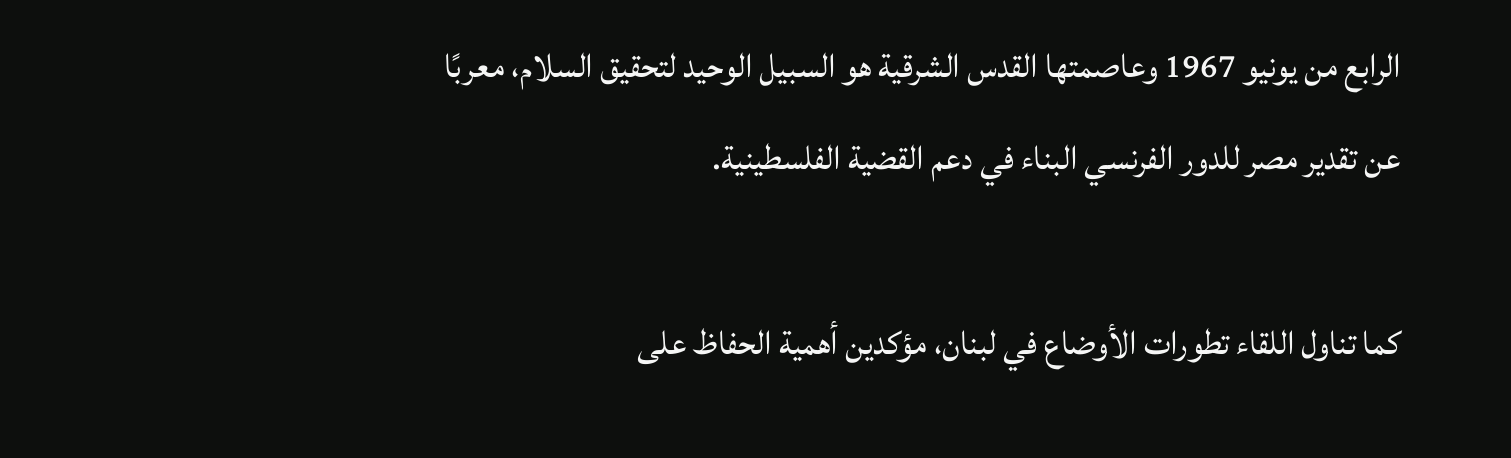الرابع من يونيو 1967 وعاصمتها القدس الشرقية هو السبيل الوحيد لتحقيق السلام، معربًا عن تقدير مصر للدور الفرنسي البناء في دعم القضية الفلسطينية.

كما تناول اللقاء تطورات الأوضاع في لبنان، مؤكدين أهمية الحفاظ على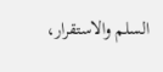السلم والاستقرار،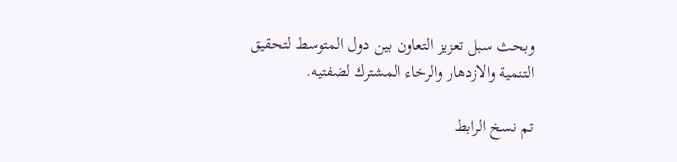وبحث سبل تعزيز التعاون بين دول المتوسط لتحقيق التنمية والازدهار والرخاء المشترك لضفتيه.

تم نسخ الرابط